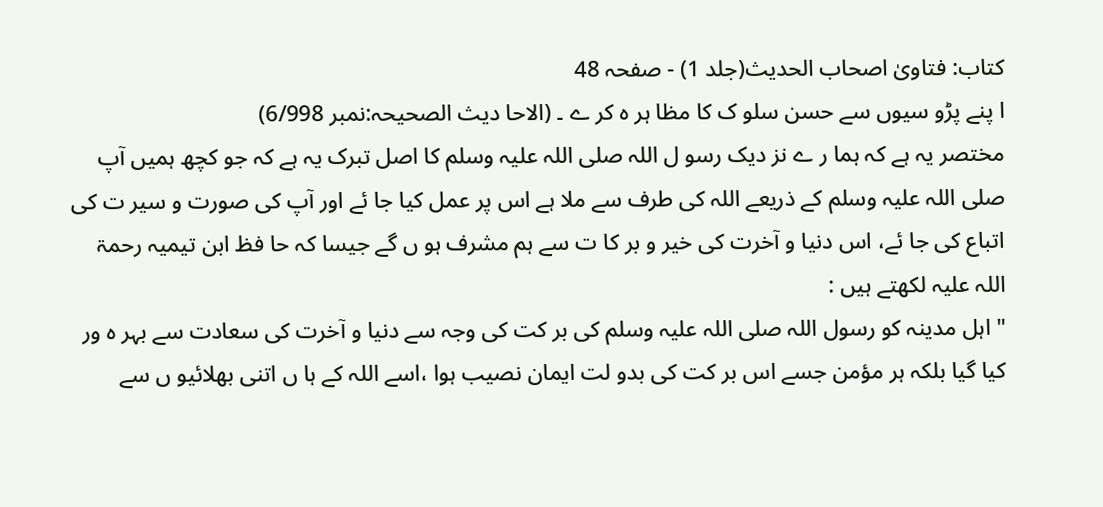کتاب: فتاویٰ اصحاب الحدیث(جلد 1) - صفحہ 48
ا پنے پڑو سیوں سے حسن سلو ک کا مظا ہر ہ کر ے ۔ (الاحا دیث الصحیحہ:نمبر 6/998)
مختصر یہ ہے کہ ہما ر ے نز دیک رسو ل اللہ صلی اللہ علیہ وسلم کا اصل تبرک یہ ہے کہ جو کچھ ہمیں آپ صلی اللہ علیہ وسلم کے ذریعے اللہ کی طرف سے ملا ہے اس پر عمل کیا جا ئے اور آپ کی صورت و سیر ت کی اتباع کی جا ئے، اس دنیا و آخرت کی خیر و بر کا ت سے ہم مشرف ہو ں گے جیسا کہ حا فظ ابن تیمیہ رحمۃ اللہ علیہ لکھتے ہیں :
" اہل مدینہ کو رسول اللہ صلی اللہ علیہ وسلم کی بر کت کی وجہ سے دنیا و آخرت کی سعادت سے بہر ہ ور کیا گیا بلکہ ہر مؤمن جسے اس بر کت کی بدو لت ایمان نصیب ہوا ،اسے اللہ کے ہا ں اتنی بھلائیو ں سے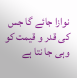نوازا جائے گا جس کی قدر و قیمت کو وہی جا نتا ہے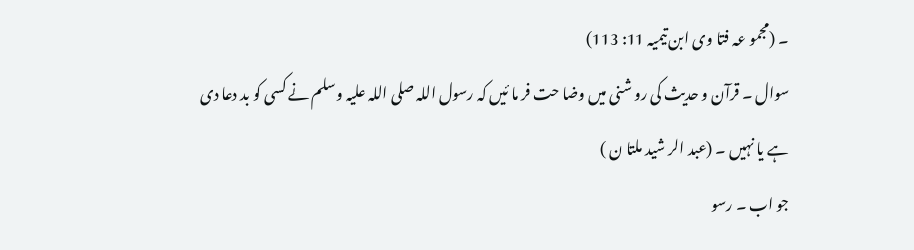۔ (مجمو عہ فتا وی ابن تیمیہ 11: 113)
سوال ۔ قرآن و حدیث کی رو شنی میں وضا حت فر ما ئیں کہ رسول اللہ صلی اللہ علیہ وسلم نے کسی کو بد دعا دی ہے یا نہیں ۔ (عبد الر شید ملتا ن )
جو اب ۔ رسو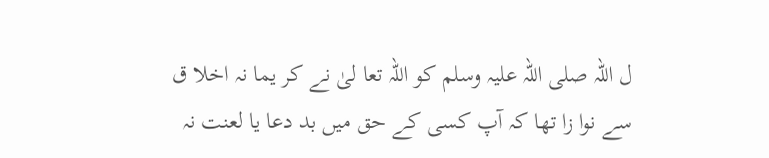ل اللہ صلی اللہ علیہ وسلم کو اللہ تعا لیٰ نے کر یما نہ اخلا ق سے نوا زا تھا کہ آپ کسی کے حق میں بد دعا یا لعنت نہ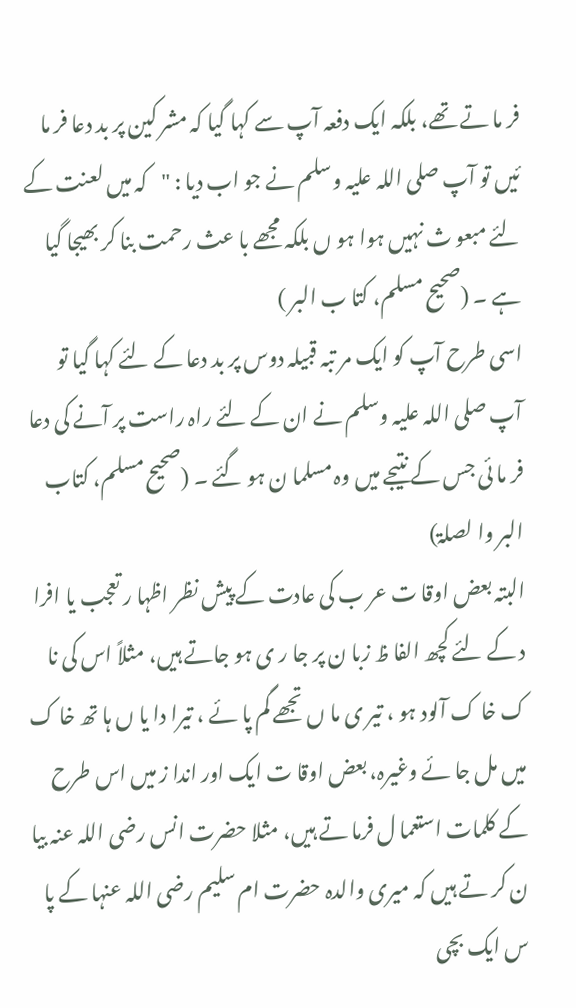فر ما تے تھے، بلکہ ایک دفعہ آپ سے کہا گیا کہ مشر کین پر بد دعا فر ما ئیں تو آپ صلی اللہ علیہ وسلم نے جو اب دیا : "کہ میں لعنت کے لئے مبعو ث نہیں ہوا ہو ں بلکہ مجھے با عث رحمت بنا کر بھیجا گیا ہے ۔ (صحیح مسلم، کتا ب البر )
اسی طرح آپ کو ایک مر تبہ قبیلہ دوس پر بد دعا کے لئے کہا گیا تو آپ صلی اللہ علیہ وسلم نے ان کے لئے راہ راست پر آنے کی دعا فر ما ئی جس کے نتیجے میں وہ مسلما ن ہو گئے ۔ (صحیح مسلم، کتاب البر وا لصلۃ)
البتہ بعض اوقا ت عر ب کی عادت کے پیش نظر اظہا ر تعجب یا افرا د کے لئے کچھ الفا ظ زبا ن پر جا ر ی ہو جاتے ہیں، مثلاً اس کی نا ک خا ک آلود ہو ، تیر ی ما ں تجھے گم پا ئے ، تیرا دا یا ں ہا تھ خا ک میں مل جا ئے وغیرہ، بعض اوقا ت ایک اور اندا ز میں اس طرح کے کلمات استعما ل فرما تے ہیں، مثلا حضرت انس رضی اللہ عنہ بیا ن کر تے ہیں کہ میری والدہ حضرت ام سلیم رضی اللہ عنہا کے پا س ایک بچی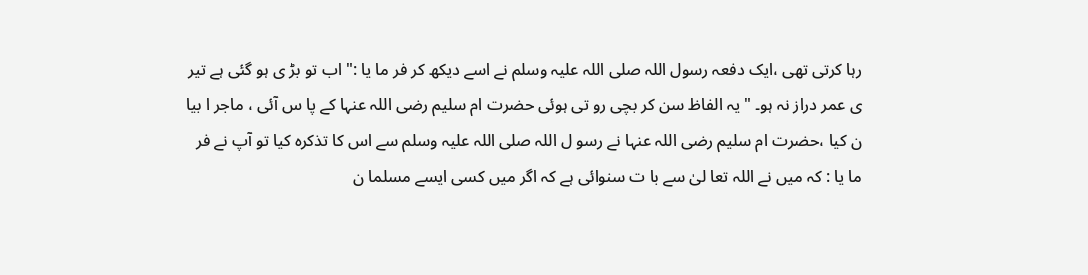رہا کرتی تھی ،ایک دفعہ رسول اللہ صلی اللہ علیہ وسلم نے اسے دیکھ کر فر ما یا :" اب تو بڑ ی ہو گئی ہے تیر ی عمر دراز نہ ہو۔ " یہ الفاظ سن کر بچی رو تی ہوئی حضرت ام سلیم رضی اللہ عنہا کے پا س آئی ، ماجر ا بیا ن کیا ،حضرت ام سلیم رضی اللہ عنہا نے رسو ل اللہ صلی اللہ علیہ وسلم سے اس کا تذکرہ کیا تو آپ نے فر ما یا : کہ میں نے اللہ تعا لیٰ سے با ت سنوائی ہے کہ اگر میں کسی ایسے مسلما ن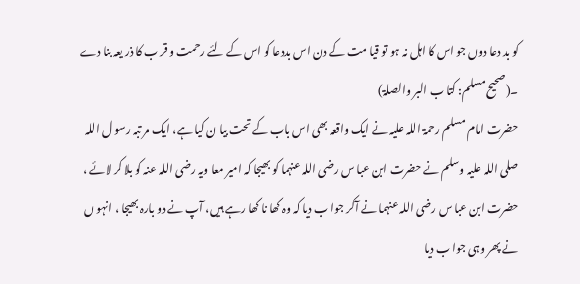کو بد دعا دوں جو اس کا اہل نہ ہو تو قیا مت کے دن اس بددعا کو اس کے لئے رحمت و قر ب کا ذر یعہ بنا دے ۔(صحیح مسلم: کتا ب البر والصلۃ)
حضرت امام مسلم رحمۃ اللہ علیہ نے ایک واقعہ بھی اس باب کے تحت بیا ن کیا ہے، ایک مر تبہ رسو ل اللہ صلی اللہ علیہ وسلم نے حضرت ابن عبا س رضی اللہ عنہما کو بھیجا کہ امیر معا ویہ رضی اللہ عنہ کو بلا کر لائے ، حضرت ابن عبا س رضی اللہ عنہما نے آکر جوا ب دیا کہ وہ کھا نا کھا رہے ہیں، آپ نے دو بارہ بھیجا ، انہو ں نے پھر وہی جوا ب دیا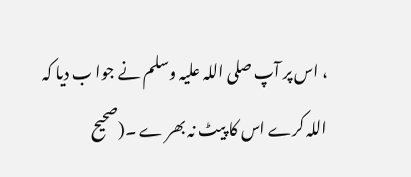، اس پر آپ صلی اللہ علیہ وسلم نے جوا ب دیا کہ اللہ کرے اس کا پیٹ نہ بھر ے ۔(صحیح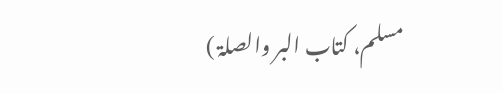مسلم، کتاب البر والصلۃ )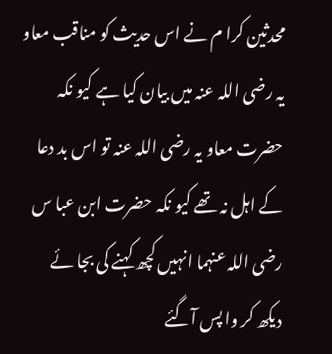محدثین کرا م نے اس حدیث کو مناقب معاو یہ رضی اللہ عنہ میں بیان کیا ہے کیو نکہ حضرت معاو یہ رضی اللہ عنہ تو اس بد دعا کے اہل نہ تھے کیو نکہ حضرت ابن عبا س رضی اللہ عنہما انہیں کچھ کہنے کی بجا ئے دیکھ کر وا پس آگئے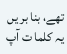تھے، بنا بر یں یہ کلما ت آپ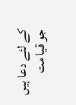کے لئے دعا ہیں جو قیا مت